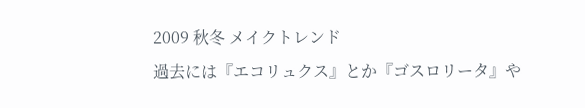2009 秋冬 メイクトレンド
過去には『エコリュクス』とか『ゴスロリータ』や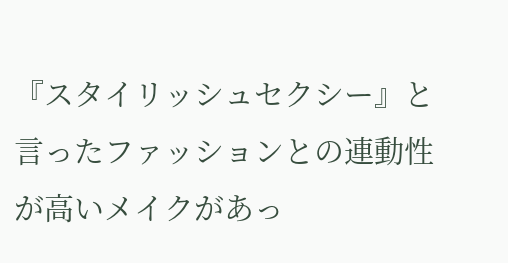『スタイリッシュセクシー』と言ったファッションとの連動性が高いメイクがあっ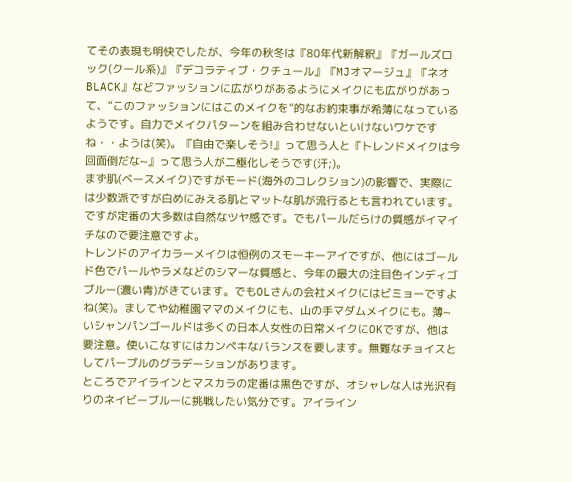てその表現も明快でしたが、今年の秋冬は『80年代新解釈』『ガールズロック(クール系)』『デコラティブ・クチュール』『MJオマージュ』『ネオBLACK』などファッションに広がりがあるようにメイクにも広がりがあって、“このファッションにはこのメイクを”的なお約束事が希薄になっているようです。自力でメイクパターンを組み合わせないといけないワケですね・・ようは(笑)。『自由で楽しそう!』って思う人と『トレンドメイクは今回面倒だな~』って思う人が二極化しそうです(汗;)。
まず肌(ベースメイク)ですがモード(海外のコレクション)の影響で、実際には少数派ですが白めにみえる肌とマットな肌が流行るとも言われています。ですが定番の大多数は自然なツヤ感です。でもパールだらけの質感がイマイチなので要注意ですよ。
トレンドのアイカラーメイクは恒例のスモーキーアイですが、他にはゴールド色でパールやラメなどのシマーな質感と、今年の最大の注目色インディゴブルー(濃い青)がきています。でもOLさんの会社メイクにはビミョーですよね(笑)。ましてや幼稚園ママのメイクにも、山の手マダムメイクにも。薄~いシャンパンゴールドは多くの日本人女性の日常メイクにOKですが、他は要注意。使いこなすにはカンペキなバランスを要します。無難なチョイスとしてパープルのグラデーションがあります。
ところでアイラインとマスカラの定番は黒色ですが、オシャレな人は光沢有りのネイビーブルーに挑戦したい気分です。アイライン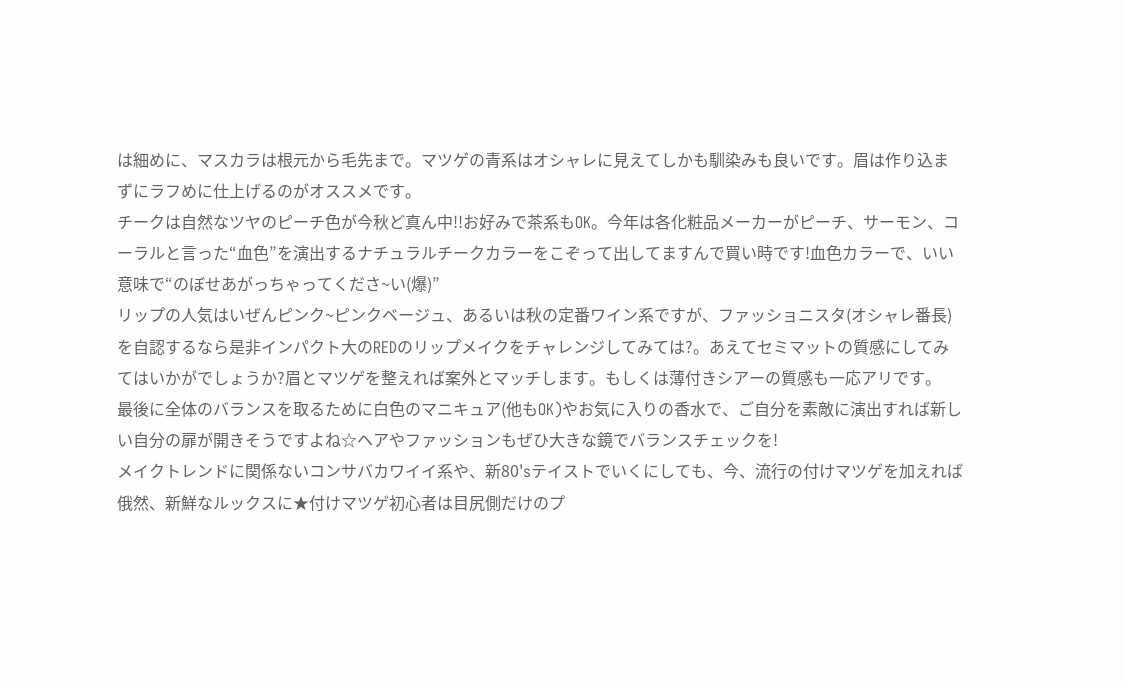は細めに、マスカラは根元から毛先まで。マツゲの青系はオシャレに見えてしかも馴染みも良いです。眉は作り込まずにラフめに仕上げるのがオススメです。
チークは自然なツヤのピーチ色が今秋ど真ん中!!お好みで茶系もOK。今年は各化粧品メーカーがピーチ、サーモン、コーラルと言った“血色”を演出するナチュラルチークカラーをこぞって出してますんで買い時です!血色カラーで、いい意味で“のぼせあがっちゃってくださ~い(爆)”
リップの人気はいぜんピンク~ピンクベージュ、あるいは秋の定番ワイン系ですが、ファッショニスタ(オシャレ番長)を自認するなら是非インパクト大のREDのリップメイクをチャレンジしてみては?。あえてセミマットの質感にしてみてはいかがでしょうか?眉とマツゲを整えれば案外とマッチします。もしくは薄付きシアーの質感も一応アリです。
最後に全体のバランスを取るために白色のマニキュア(他もOK)やお気に入りの香水で、ご自分を素敵に演出すれば新しい自分の扉が開きそうですよね☆ヘアやファッションもぜひ大きな鏡でバランスチェックを!
メイクトレンドに関係ないコンサバカワイイ系や、新80'sテイストでいくにしても、今、流行の付けマツゲを加えれば俄然、新鮮なルックスに★付けマツゲ初心者は目尻側だけのプ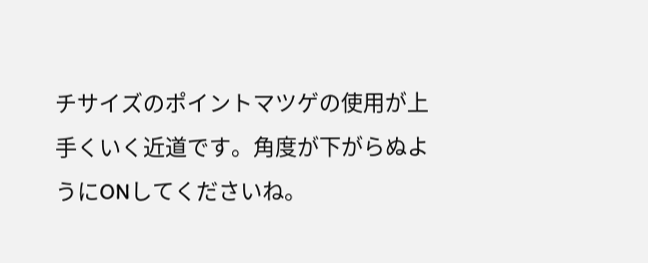チサイズのポイントマツゲの使用が上手くいく近道です。角度が下がらぬようにONしてくださいね。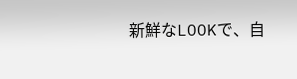新鮮なLOOKで、自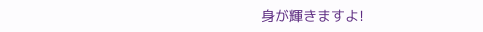身が輝きますよ!